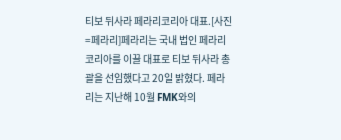티보 뒤사라 페라리코리아 대표.[사진=페라리]페라리는 국내 법인 페라리코리아를 이끌 대표로 티보 뒤사라 총괄을 선임했다고 20일 밝혔다. 페라리는 지난해 10월 FMK와의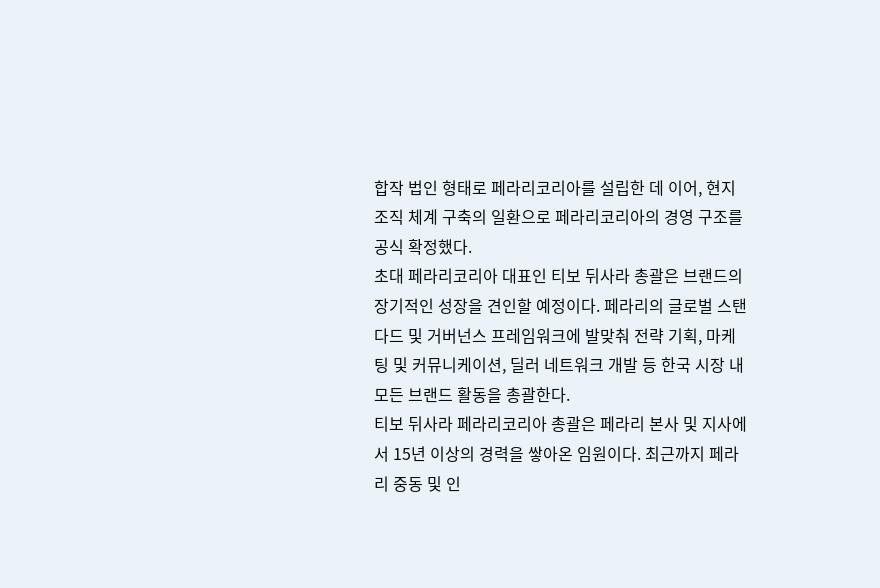합작 법인 형태로 페라리코리아를 설립한 데 이어, 현지 조직 체계 구축의 일환으로 페라리코리아의 경영 구조를 공식 확정했다.
초대 페라리코리아 대표인 티보 뒤사라 총괄은 브랜드의 장기적인 성장을 견인할 예정이다. 페라리의 글로벌 스탠다드 및 거버넌스 프레임워크에 발맞춰 전략 기획, 마케팅 및 커뮤니케이션, 딜러 네트워크 개발 등 한국 시장 내 모든 브랜드 활동을 총괄한다.
티보 뒤사라 페라리코리아 총괄은 페라리 본사 및 지사에서 15년 이상의 경력을 쌓아온 임원이다. 최근까지 페라리 중동 및 인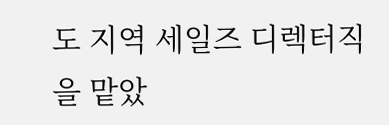도 지역 세일즈 디렉터직을 맡았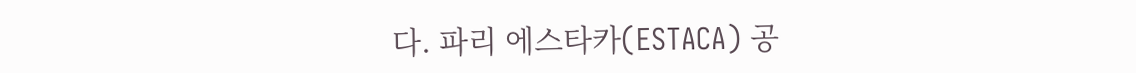다. 파리 에스타카(ESTACA) 공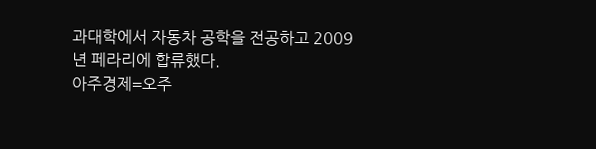과대학에서 자동차 공학을 전공하고 2009년 페라리에 합류했다.
아주경제=오주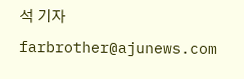석 기자 farbrother@ajunews.com